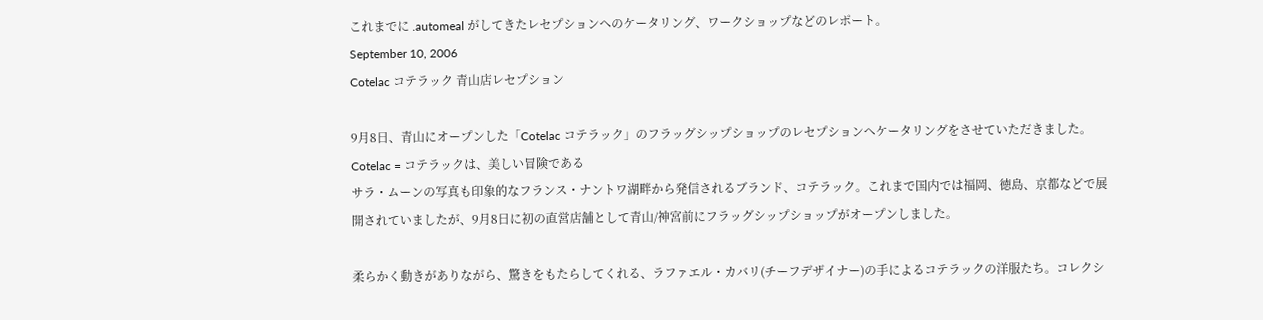これまでに .automeal がしてきたレセプションへのケータリング、ワークショップなどのレポート。
September 10, 2006
Cotelac コテラック 青山店レセプション

9月8日、青山にオープンした「Cotelac コテラック」のフラッグシップショップのレセプションへケータリングをさせていただきました。
Cotelac = コテラックは、美しい冒険である
サラ・ムーンの写真も印象的なフランス・ナントワ湖畔から発信されるブランド、コテラック。これまで国内では福岡、徳島、京都などで展開されていましたが、9月8日に初の直営店舗として青山/神宮前にフラッグシップショップがオープンしました。

柔らかく動きがありながら、驚きをもたらしてくれる、ラファエル・カバリ(チーフデザイナー)の手によるコテラックの洋服たち。コレクシ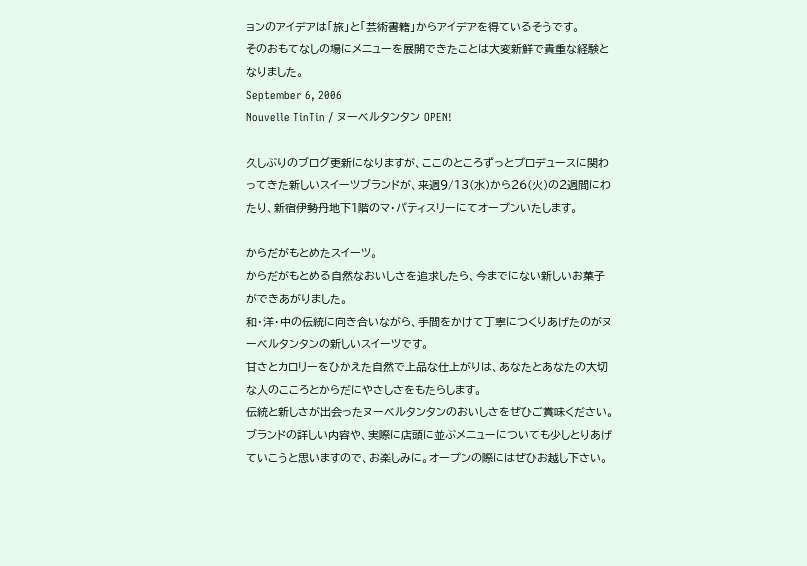ョンのアイデアは「旅」と「芸術書籍」からアイデアを得ているそうです。
そのおもてなしの場にメニューを展開できたことは大変新鮮で貴重な経験となりました。
September 6, 2006
Nouvelle TinTin / ヌーベルタンタン OPEN!

久しぶりのブログ更新になりますが、ここのところずっとプロデュースに関わってきた新しいスイーツブランドが、来週9/13(水)から26(火)の2週間にわたり、新宿伊勢丹地下1階のマ・パティスリーにてオープンいたします。

からだがもとめたスイーツ。
からだがもとめる自然なおいしさを追求したら、今までにない新しいお菓子ができあがりました。
和・洋・中の伝統に向き合いながら、手間をかけて丁寧につくりあげたのがヌーベルタンタンの新しいスイーツです。
甘さとカロリーをひかえた自然で上品な仕上がりは、あなたとあなたの大切な人のこころとからだにやさしさをもたらします。
伝統と新しさが出会ったヌーベルタンタンのおいしさをぜひご賞味ください。
ブランドの詳しい内容や、実際に店頭に並ぶメニューについても少しとりあげていこうと思いますので、お楽しみに。オープンの際にはぜひお越し下さい。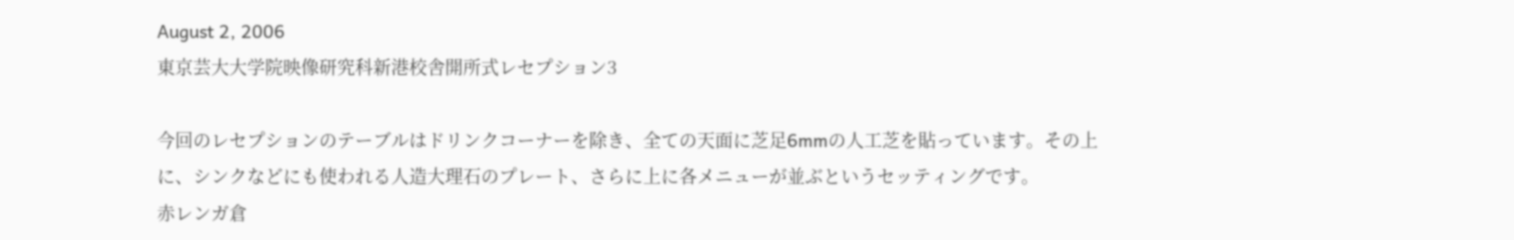August 2, 2006
東京芸大大学院映像研究科新港校舎開所式レセプション3

今回のレセプションのテーブルはドリンクコーナーを除き、全ての天面に芝足6mmの人工芝を貼っています。その上に、シンクなどにも使われる人造大理石のプレート、さらに上に各メニューが並ぶというセッティングです。
赤レンガ倉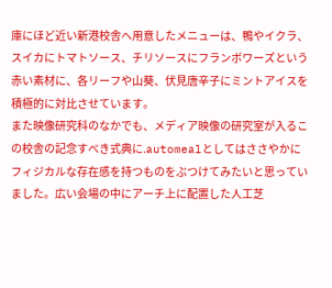庫にほど近い新港校舎へ用意したメニューは、鴨やイクラ、スイカにトマトソース、チリソースにフランボワーズという赤い素材に、各リーフや山葵、伏見唐辛子にミントアイスを積極的に対比させています。
また映像研究科のなかでも、メディア映像の研究室が入るこの校舎の記念すべき式典に.automealとしてはささやかにフィジカルな存在感を持つものをぶつけてみたいと思っていました。広い会場の中にアーチ上に配置した人工芝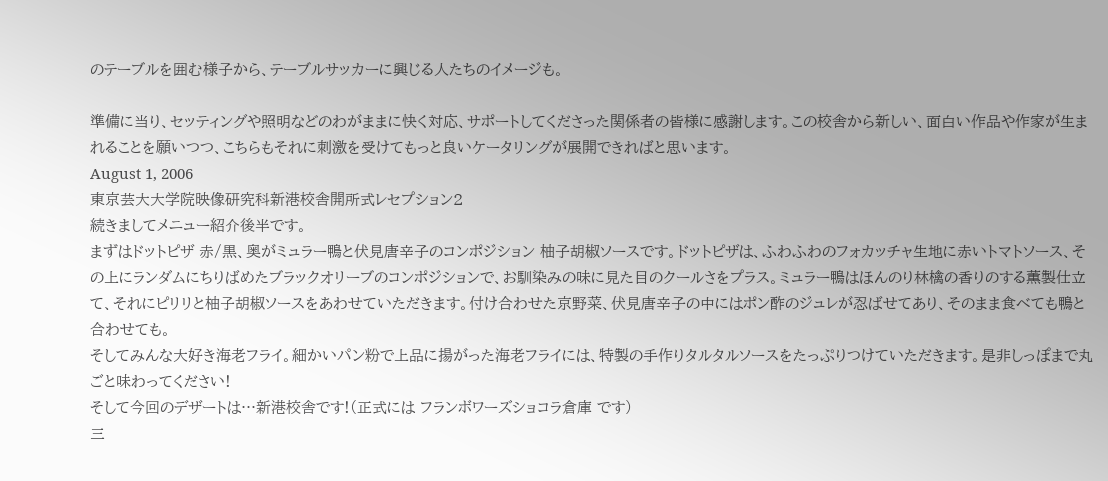のテーブルを囲む様子から、テーブルサッカーに興じる人たちのイメージも。

準備に当り、セッティングや照明などのわがままに快く対応、サポートしてくださった関係者の皆様に感謝します。この校舎から新しい、面白い作品や作家が生まれることを願いつつ、こちらもそれに刺激を受けてもっと良いケータリングが展開できればと思います。
August 1, 2006
東京芸大大学院映像研究科新港校舎開所式レセプション2
続きましてメニュー紹介後半です。
まずはドットピザ 赤/黒、奥がミュラー鴨と伏見唐辛子のコンポジション 柚子胡椒ソースです。ドットピザは、ふわふわのフォカッチャ生地に赤いトマトソース、その上にランダムにちりばめたブラックオリーブのコンポジションで、お馴染みの味に見た目のクールさをプラス。ミュラー鴨はほんのり林檎の香りのする薫製仕立て、それにピリリと柚子胡椒ソースをあわせていただきます。付け合わせた京野菜、伏見唐辛子の中にはポン酢のジュレが忍ばせてあり、そのまま食べても鴨と合わせても。
そしてみんな大好き海老フライ。細かいパン粉で上品に揚がった海老フライには、特製の手作りタルタルソースをたっぷりつけていただきます。是非しっぽまで丸ごと味わってください!
そして今回のデザートは…新港校舎です!(正式には フランボワーズショコラ倉庫 です)
三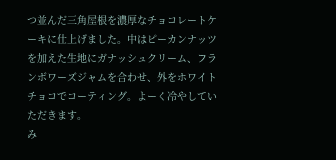つ並んだ三角屋根を濃厚なチョコレートケーキに仕上げました。中はピーカンナッツを加えた生地にガナッシュクリーム、フランボワーズジャムを合わせ、外をホワイトチョコでコーティング。よーく冷やしていただきます。
み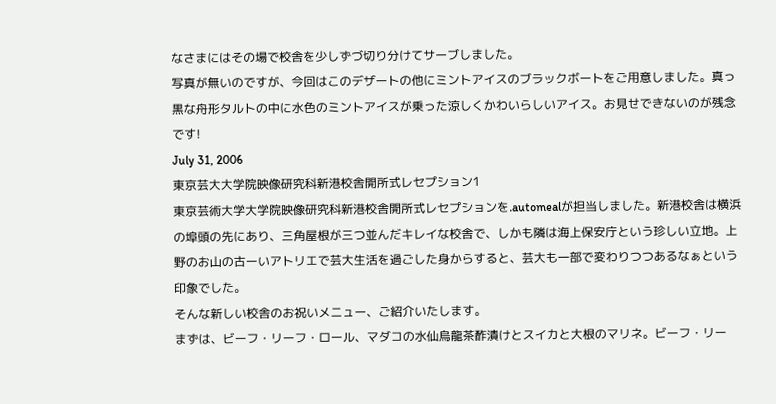なさまにはその場で校舎を少しずづ切り分けてサーブしました。
写真が無いのですが、今回はこのデザートの他にミントアイスのブラックボートをご用意しました。真っ黒な舟形タルトの中に水色のミントアイスが乗った涼しくかわいらしいアイス。お見せできないのが残念です!
July 31, 2006
東京芸大大学院映像研究科新港校舎開所式レセプション1
東京芸術大学大学院映像研究科新港校舎開所式レセプションを.automealが担当しました。新港校舎は横浜の埠頭の先にあり、三角屋根が三つ並んだキレイな校舎で、しかも隣は海上保安庁という珍しい立地。上野のお山の古ーいアトリエで芸大生活を過ごした身からすると、芸大も一部で変わりつつあるなぁという印象でした。
そんな新しい校舎のお祝いメニュー、ご紹介いたします。
まずは、ビーフ・リーフ・ロール、マダコの水仙烏龍茶酢漬けとスイカと大根のマリネ。ビーフ・リー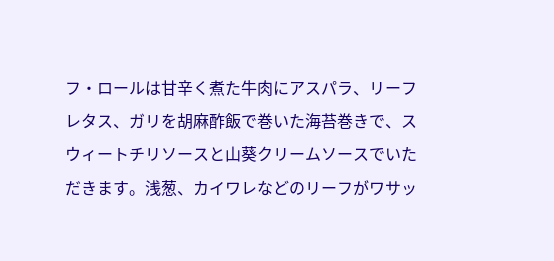フ・ロールは甘辛く煮た牛肉にアスパラ、リーフレタス、ガリを胡麻酢飯で巻いた海苔巻きで、スウィートチリソースと山葵クリームソースでいただきます。浅葱、カイワレなどのリーフがワサッ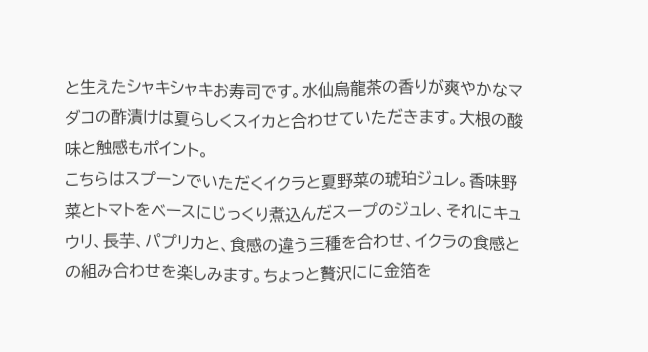と生えたシャキシャキお寿司です。水仙烏龍茶の香りが爽やかなマダコの酢漬けは夏らしくスイカと合わせていただきます。大根の酸味と触感もポイント。
こちらはスプーンでいただくイクラと夏野菜の琥珀ジュレ。香味野菜とトマトをベースにじっくり煮込んだスープのジュレ、それにキュウリ、長芋、パプリカと、食感の違う三種を合わせ、イクラの食感との組み合わせを楽しみます。ちょっと贅沢にに金箔を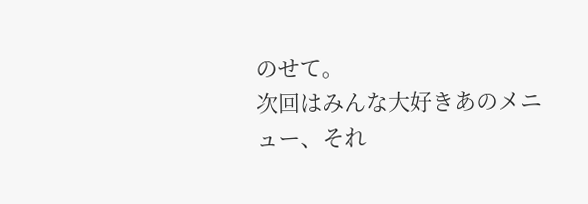のせて。
次回はみんな大好きあのメニュー、それ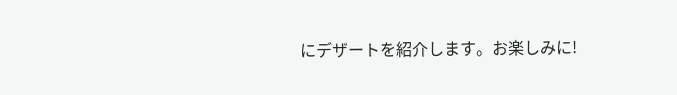にデザートを紹介します。お楽しみに!